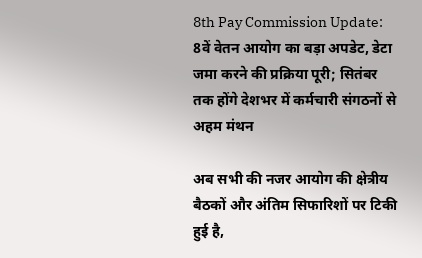8th Pay Commission Update: 8वें वेतन आयोग का बड़ा अपडेट, डेटा जमा करने की प्रक्रिया पूरी; सितंबर तक होंगे देशभर में कर्मचारी संगठनों से अहम मंथन

अब सभी की नजर आयोग की क्षेत्रीय बैठकों और अंतिम सिफारिशों पर टिकी हुई है,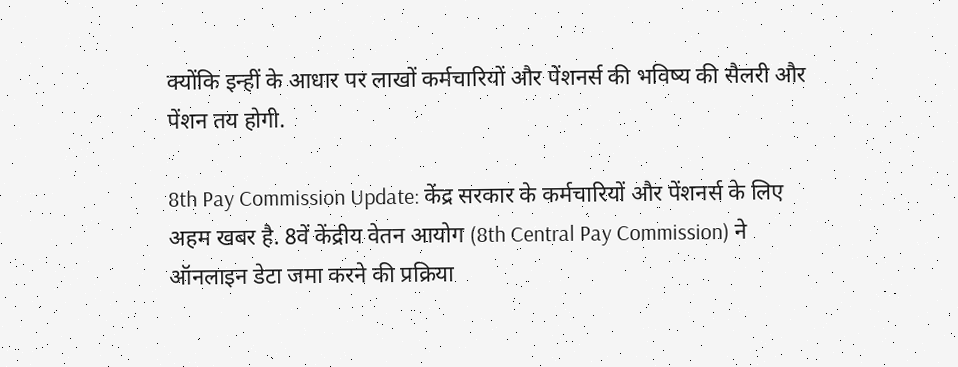क्योंकि इन्हीं के आधार पर लाखों कर्मचारियों और पेंशनर्स की भविष्य की सैलरी और पेंशन तय होगी.

8th Pay Commission Update: केंद्र सरकार के कर्मचारियों और पेंशनर्स के लिए अहम खबर है. 8वें केंद्रीय वेतन आयोग (8th Central Pay Commission) ने ऑनलाइन डेटा जमा करने की प्रक्रिया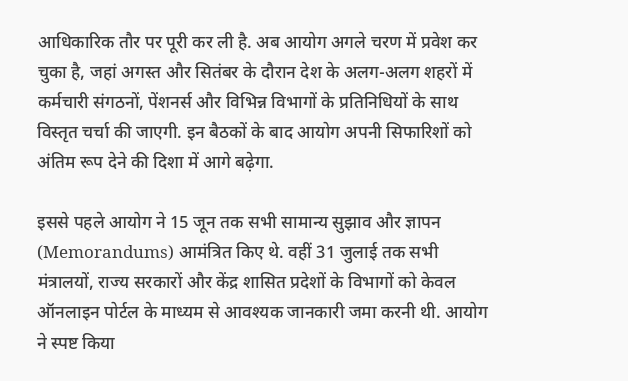आधिकारिक तौर पर पूरी कर ली है. अब आयोग अगले चरण में प्रवेश कर चुका है, जहां अगस्त और सितंबर के दौरान देश के अलग-अलग शहरों में कर्मचारी संगठनों, पेंशनर्स और विभिन्न विभागों के प्रतिनिधियों के साथ विस्तृत चर्चा की जाएगी. इन बैठकों के बाद आयोग अपनी सिफारिशों को अंतिम रूप देने की दिशा में आगे बढ़ेगा.

इससे पहले आयोग ने 15 जून तक सभी सामान्य सुझाव और ज्ञापन (Memorandums) आमंत्रित किए थे. वहीं 31 जुलाई तक सभी मंत्रालयों, राज्य सरकारों और केंद्र शासित प्रदेशों के विभागों को केवल ऑनलाइन पोर्टल के माध्यम से आवश्यक जानकारी जमा करनी थी. आयोग ने स्पष्ट किया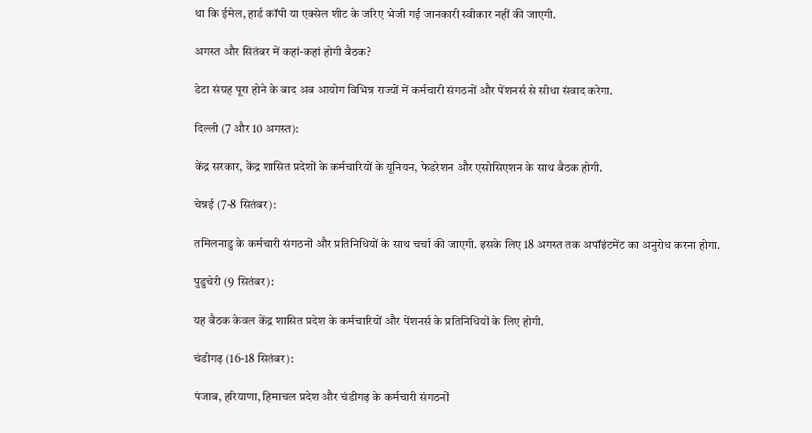था कि ईमेल, हार्ड कॉपी या एक्सेल शीट के जरिए भेजी गई जानकारी स्वीकार नहीं की जाएगी.

अगस्त और सितंबर में कहां-कहां होगी बैठक?

डेटा संग्रह पूरा होने के बाद अब आयोग विभिन्न राज्यों में कर्मचारी संगठनों और पेंशनर्स से सीधा संवाद करेगा.

दिल्ली (7 और 10 अगस्त):

केंद्र सरकार, केंद्र शासित प्रदेशों के कर्मचारियों के यूनियन, फेडरेशन और एसोसिएशन के साथ बैठक होगी.

चेन्नई (7-8 सितंबर):

तमिलनाडु के कर्मचारी संगठनों और प्रतिनिधियों के साथ चर्चा की जाएगी. इसके लिए 18 अगस्त तक अपॉइंटमेंट का अनुरोध करना होगा.

पुडुचेरी (9 सितंबर):

यह बैठक केवल केंद्र शासित प्रदेश के कर्मचारियों और पेंशनर्स के प्रतिनिधियों के लिए होगी.

चंडीगढ़ (16-18 सितंबर):

पंजाब, हरियाणा, हिमाचल प्रदेश और चंडीगढ़ के कर्मचारी संगठनों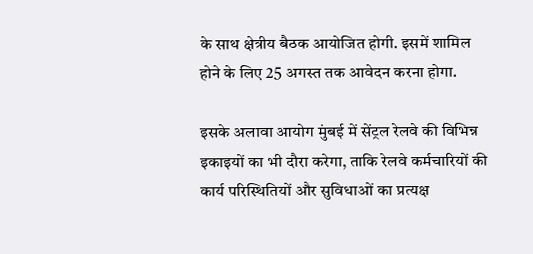के साथ क्षेत्रीय बैठक आयोजित होगी. इसमें शामिल होने के लिए 25 अगस्त तक आवेदन करना होगा.

इसके अलावा आयोग मुंबई में सेंट्रल रेलवे की विभिन्न इकाइयों का भी दौरा करेगा, ताकि रेलवे कर्मचारियों की कार्य परिस्थितियों और सुविधाओं का प्रत्यक्ष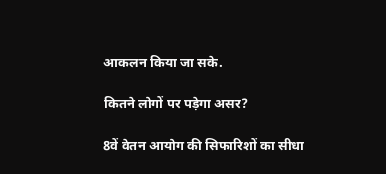आकलन किया जा सके.

कितने लोगों पर पड़ेगा असर?

8वें वेतन आयोग की सिफारिशों का सीधा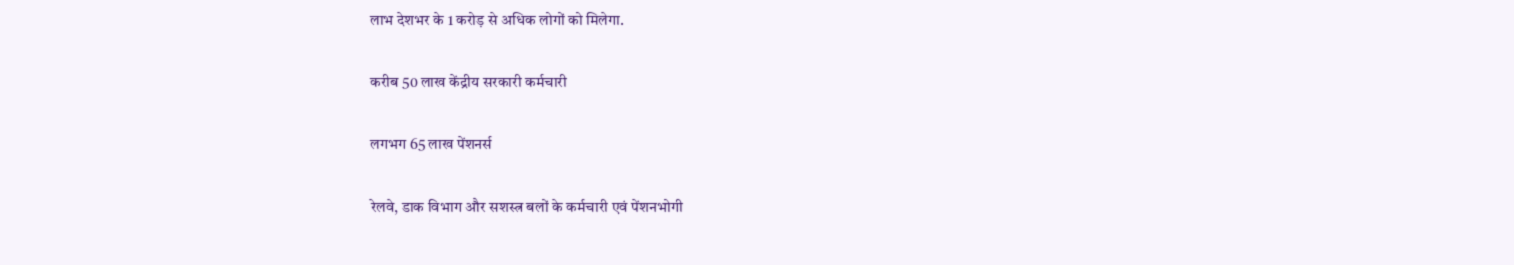लाभ देशभर के 1 करोड़ से अधिक लोगों को मिलेगा.

करीब 50 लाख केंद्रीय सरकारी कर्मचारी

लगभग 65 लाख पेंशनर्स

रेलवे, डाक विभाग और सशस्त्र बलों के कर्मचारी एवं पेंशनभोगी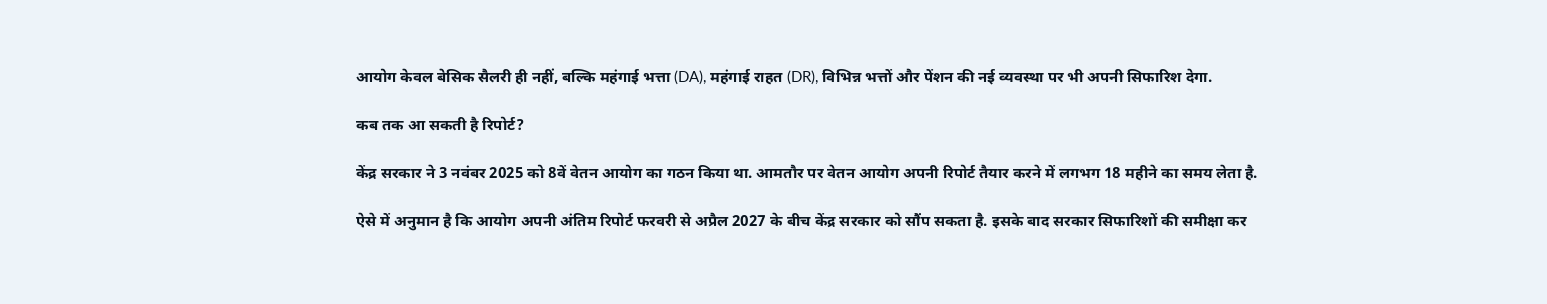आयोग केवल बेसिक सैलरी ही नहीं, बल्कि महंगाई भत्ता (DA), महंगाई राहत (DR), विभिन्न भत्तों और पेंशन की नई व्यवस्था पर भी अपनी सिफारिश देगा.

कब तक आ सकती है रिपोर्ट?

केंद्र सरकार ने 3 नवंबर 2025 को 8वें वेतन आयोग का गठन किया था. आमतौर पर वेतन आयोग अपनी रिपोर्ट तैयार करने में लगभग 18 महीने का समय लेता है.

ऐसे में अनुमान है कि आयोग अपनी अंतिम रिपोर्ट फरवरी से अप्रैल 2027 के बीच केंद्र सरकार को सौंप सकता है. इसके बाद सरकार सिफारिशों की समीक्षा कर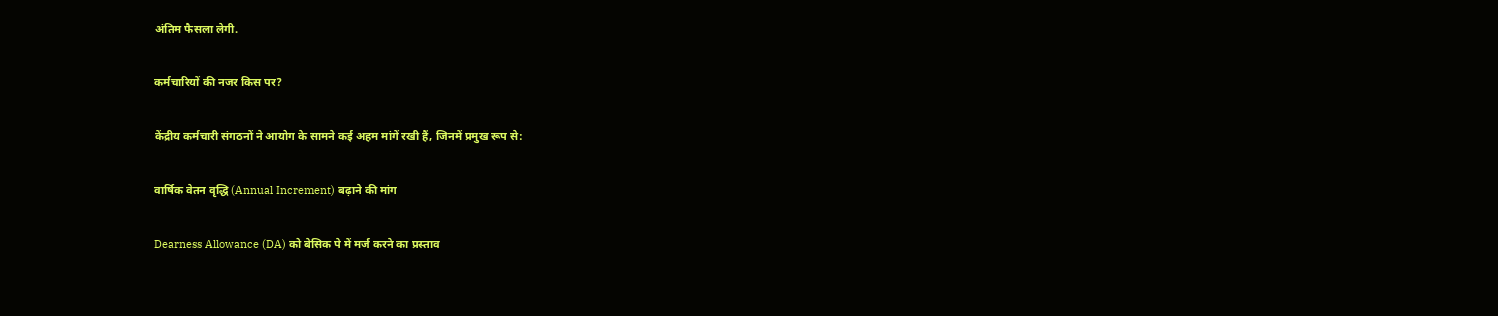अंतिम फैसला लेगी.

कर्मचारियों की नजर किस पर?

केंद्रीय कर्मचारी संगठनों ने आयोग के सामने कई अहम मांगें रखी हैं, जिनमें प्रमुख रूप से:

वार्षिक वेतन वृद्धि (Annual Increment) बढ़ाने की मांग

Dearness Allowance (DA) को बेसिक पे में मर्ज करने का प्रस्ताव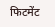फिटमेंट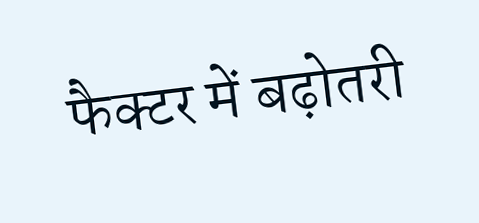फैक्टर में बढ़ोतरी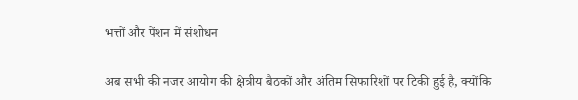भत्तों और पेंशन में संशोधन

अब सभी की नजर आयोग की क्षेत्रीय बैठकों और अंतिम सिफारिशों पर टिकी हुई है, क्योंकि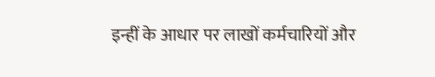इन्हीं के आधार पर लाखों कर्मचारियों और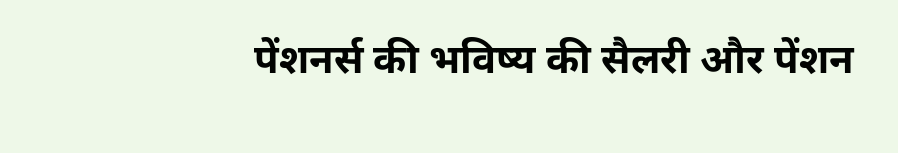पेंशनर्स की भविष्य की सैलरी और पेंशन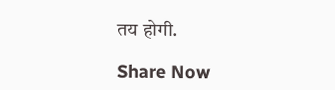तय होगी.

Share Now